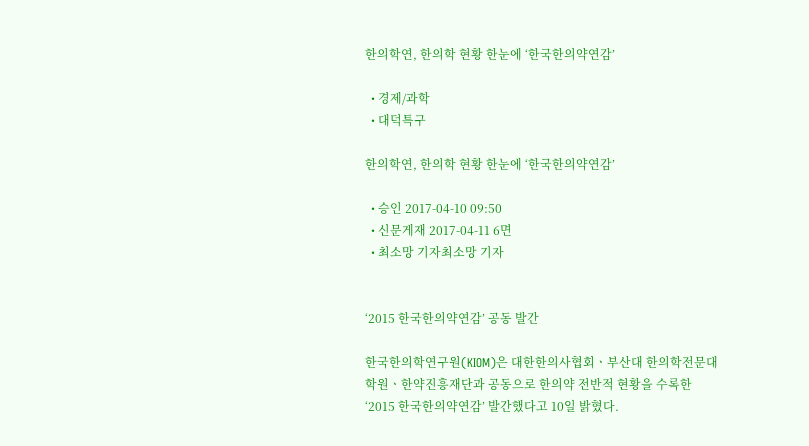한의학연, 한의학 현황 한눈에 ‘한국한의약연감’

  • 경제/과학
  • 대덕특구

한의학연, 한의학 현황 한눈에 ‘한국한의약연감’

  • 승인 2017-04-10 09:50
  • 신문게재 2017-04-11 6면
  • 최소망 기자최소망 기자


‘2015 한국한의약연감’ 공동 발간

한국한의학연구원(KIOM)은 대한한의사협회ㆍ부산대 한의학전문대학원ㆍ한약진흥재단과 공동으로 한의약 전반적 현황을 수록한 ‘2015 한국한의약연감’ 발간했다고 10일 밝혔다.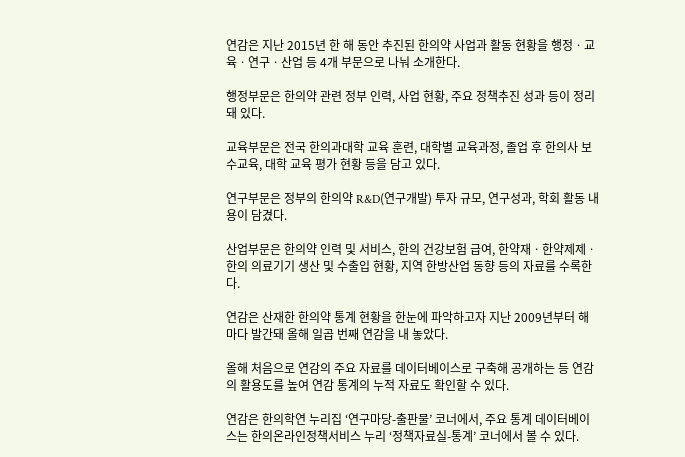연감은 지난 2015년 한 해 동안 추진된 한의약 사업과 활동 현황을 행정ㆍ교육ㆍ연구ㆍ산업 등 4개 부문으로 나눠 소개한다.

행정부문은 한의약 관련 정부 인력, 사업 현황, 주요 정책추진 성과 등이 정리돼 있다.

교육부문은 전국 한의과대학 교육 훈련, 대학별 교육과정, 졸업 후 한의사 보수교육, 대학 교육 평가 현황 등을 담고 있다.

연구부문은 정부의 한의약 R&D(연구개발) 투자 규모, 연구성과, 학회 활동 내용이 담겼다.

산업부문은 한의약 인력 및 서비스, 한의 건강보험 급여, 한약재ㆍ한약제제ㆍ한의 의료기기 생산 및 수출입 현황, 지역 한방산업 동향 등의 자료를 수록한다.

연감은 산재한 한의약 통계 현황을 한눈에 파악하고자 지난 2009년부터 해마다 발간돼 올해 일곱 번째 연감을 내 놓았다.

올해 처음으로 연감의 주요 자료를 데이터베이스로 구축해 공개하는 등 연감의 활용도를 높여 연감 통계의 누적 자료도 확인할 수 있다.

연감은 한의학연 누리집 ‘연구마당-출판물’ 코너에서, 주요 통계 데이터베이스는 한의온라인정책서비스 누리 ‘정책자료실-통계’ 코너에서 볼 수 있다.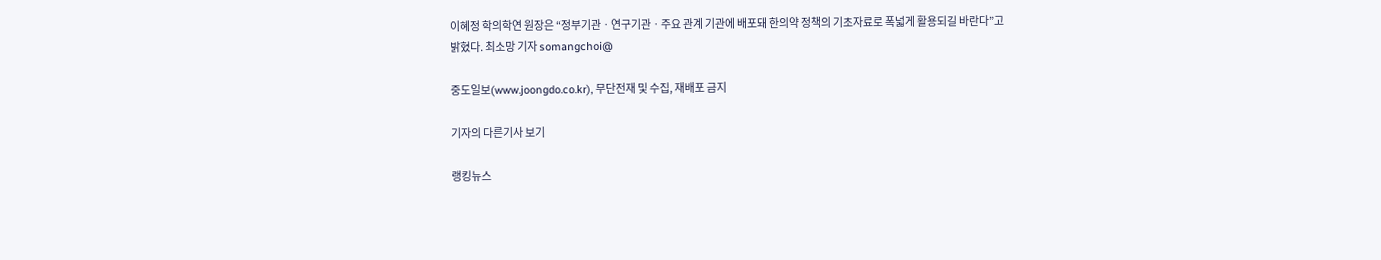이혜정 학의학연 원장은 “정부기관ㆍ연구기관ㆍ주요 관계 기관에 배포돼 한의약 정책의 기초자료로 폭넓게 활용되길 바란다”고 밝혔다. 최소망 기자 somangchoi@

중도일보(www.joongdo.co.kr), 무단전재 및 수집, 재배포 금지

기자의 다른기사 보기

랭킹뉴스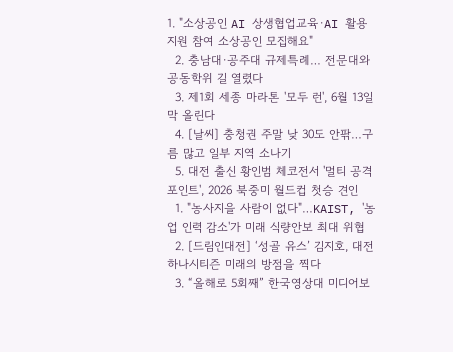1. "소상공인 AI 상생협업교육·AI 활용지원 참여 소상공인 모집해요"
  2. 충남대·공주대 규제특례… 전문대와 공동학위 길 열렸다
  3. 제1회 세종 마라톤 '모두 런', 6월 13일 막 올린다
  4. [날씨] 충청권 주말 낮 30도 안팎…구름 많고 일부 지역 소나기
  5. 대전 출신 황인범 체코전서 '멀티 공격포인트', 2026 북중미 월드컵 첫승 견인
  1. "농사지을 사람이 없다"…KAIST, '농업 인력 감소'가 미래 식량안보 최대 위협
  2. [드림인대전] ‘성골 유스’ 김지호, 대전하나시티즌 미래의 방점을 찍다
  3. “올해로 5회째” 한국영상대 미디어보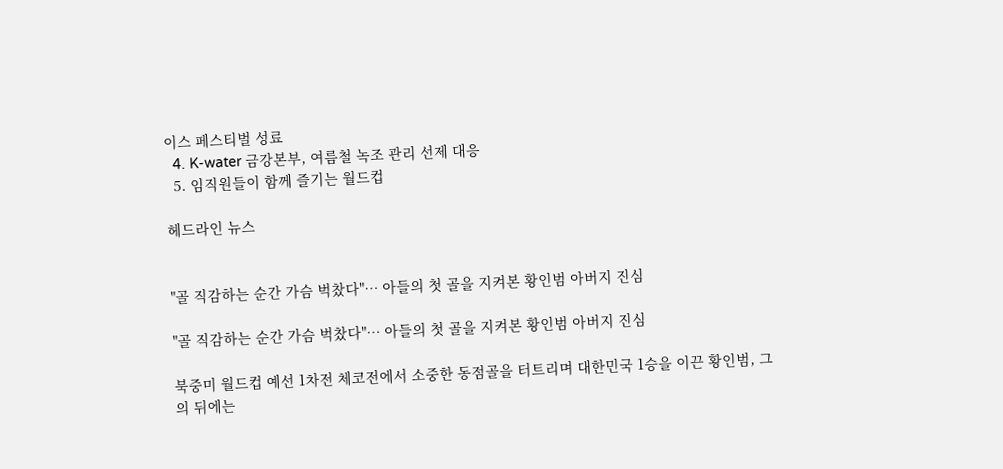이스 페스티벌 성료
  4. K-water 금강본부, 여름철 녹조 관리 선제 대응
  5. 임직원들이 함께 즐기는 월드컵

헤드라인 뉴스


"골 직감하는 순간 가슴 벅찼다"… 아들의 첫 골을 지켜본 황인범 아버지 진심

"골 직감하는 순간 가슴 벅찼다"… 아들의 첫 골을 지켜본 황인범 아버지 진심

북중미 월드컵 예선 1차전 체코전에서 소중한 동점골을 터트리며 대한민국 1승을 이끈 황인범, 그의 뒤에는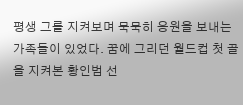평생 그를 지켜보며 묵묵히 응원을 보내는 가족들이 있었다. 꿈에 그리던 월드컵 첫 골을 지켜본 황인범 선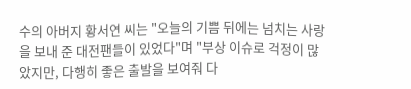수의 아버지 황서연 씨는 "오늘의 기쁨 뒤에는 넘치는 사랑을 보내 준 대전팬들이 있었다"며 "부상 이슈로 걱정이 많았지만, 다행히 좋은 출발을 보여줘 다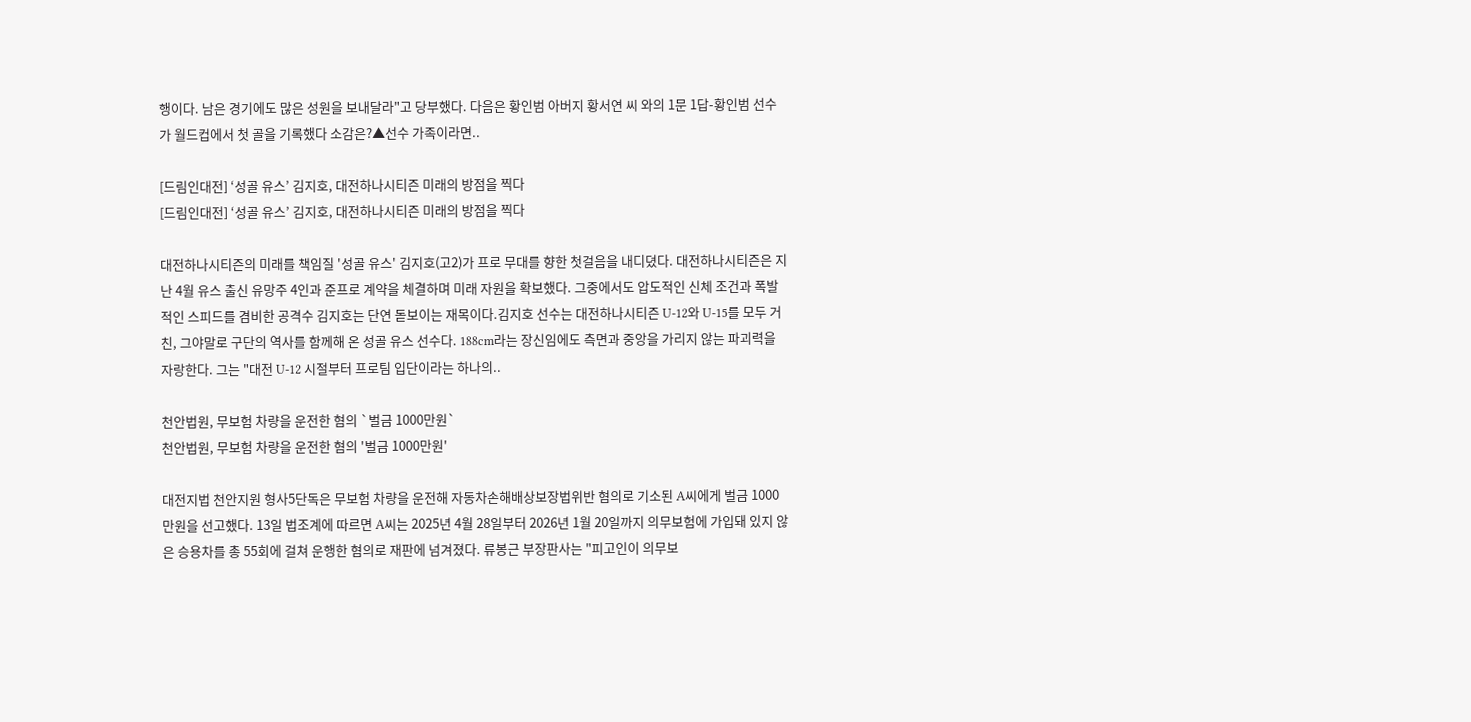행이다. 남은 경기에도 많은 성원을 보내달라"고 당부했다. 다음은 황인범 아버지 황서연 씨 와의 1문 1답-황인범 선수가 월드컵에서 첫 골을 기록했다 소감은?▲선수 가족이라면..

[드림인대전] ‘성골 유스’ 김지호, 대전하나시티즌 미래의 방점을 찍다
[드림인대전] ‘성골 유스’ 김지호, 대전하나시티즌 미래의 방점을 찍다

대전하나시티즌의 미래를 책임질 '성골 유스' 김지호(고2)가 프로 무대를 향한 첫걸음을 내디뎠다. 대전하나시티즌은 지난 4월 유스 출신 유망주 4인과 준프로 계약을 체결하며 미래 자원을 확보했다. 그중에서도 압도적인 신체 조건과 폭발적인 스피드를 겸비한 공격수 김지호는 단연 돋보이는 재목이다.김지호 선수는 대전하나시티즌 U-12와 U-15를 모두 거친, 그야말로 구단의 역사를 함께해 온 성골 유스 선수다. 188cm라는 장신임에도 측면과 중앙을 가리지 않는 파괴력을 자랑한다. 그는 "대전 U-12 시절부터 프로팀 입단이라는 하나의..

천안법원, 무보험 차량을 운전한 혐의 `벌금 1000만원`
천안법원, 무보험 차량을 운전한 혐의 '벌금 1000만원'

대전지법 천안지원 형사5단독은 무보험 차량을 운전해 자동차손해배상보장법위반 혐의로 기소된 A씨에게 벌금 1000만원을 선고했다. 13일 법조계에 따르면 A씨는 2025년 4월 28일부터 2026년 1월 20일까지 의무보험에 가입돼 있지 않은 승용차를 총 55회에 걸쳐 운행한 혐의로 재판에 넘겨졌다. 류봉근 부장판사는 "피고인이 의무보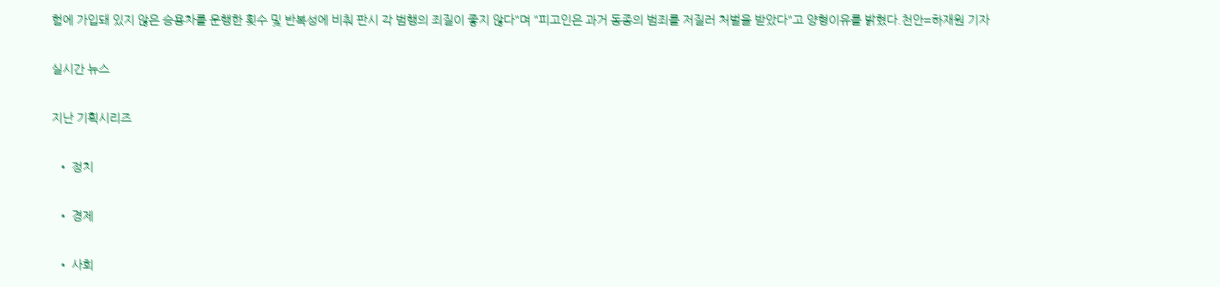험에 가입돼 있지 않은 승용차를 운행한 횟수 및 반복성에 비춰 판시 각 범행의 죄질이 좋지 않다"며 "피고인은 과거 동종의 범죄를 저질러 처벌을 받았다"고 양형이유를 밝혔다.천안=하재원 기자

실시간 뉴스

지난 기획시리즈

  • 정치

  • 경제

  • 사회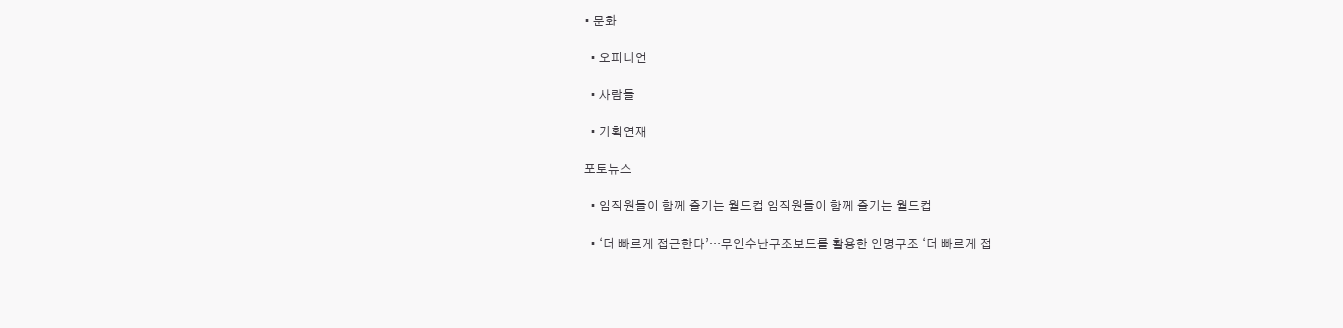• 문화

  • 오피니언

  • 사람들

  • 기획연재

포토뉴스

  • 임직원들이 함께 즐기는 월드컵 임직원들이 함께 즐기는 월드컵

  • ‘더 빠르게 접근한다’…무인수난구조보드를 활용한 인명구조 ‘더 빠르게 접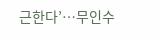근한다’…무인수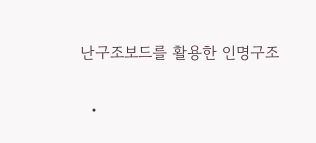난구조보드를 활용한 인명구조

  •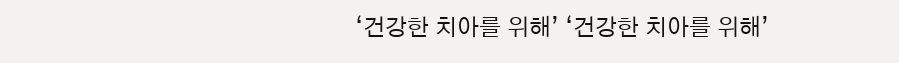‘건강한 치아를 위해’ ‘건강한 치아를 위해’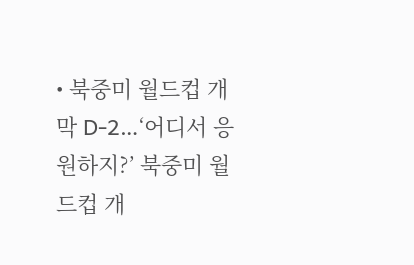• 북중미 월드컵 개막 D-2…‘어디서 응원하지?’ 북중미 월드컵 개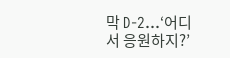막 D-2…‘어디서 응원하지?’